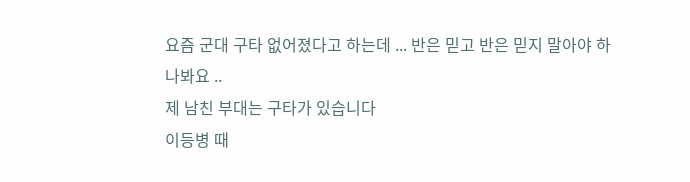요즘 군대 구타 없어졌다고 하는데 ... 반은 믿고 반은 믿지 말아야 하나봐요 ..
제 남친 부대는 구타가 있습니다
이등병 때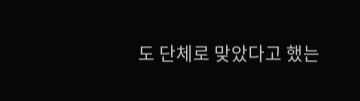도 단체로 맞았다고 했는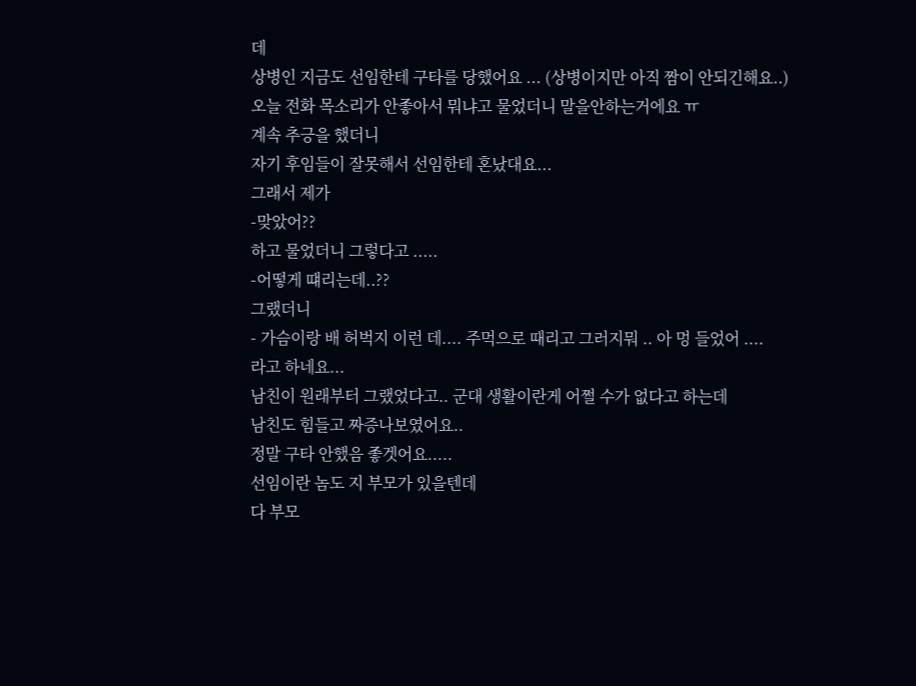데
상병인 지금도 선임한테 구타를 당했어요 ... (상병이지만 아직 짬이 안되긴해요..)
오늘 전화 목소리가 안좋아서 뭐냐고 물었더니 말을안하는거에요 ㅠ
계속 추긍을 했더니
자기 후임들이 잘못해서 선임한테 혼났대요...
그래서 제가
-맞았어??
하고 물었더니 그렇다고 .....
-어떻게 떄리는데..??
그랬더니
- 가슴이랑 배 허벅지 이런 데.... 주먹으로 때리고 그러지뭐 .. 아 멍 들었어 ....
라고 하네요...
남친이 원래부터 그랬었다고.. 군대 생활이란게 어쩔 수가 없다고 하는데
남친도 힘들고 짜증나보였어요..
정말 구타 안했음 좋겟어요.....
선임이란 놈도 지 부모가 있을텐데
다 부모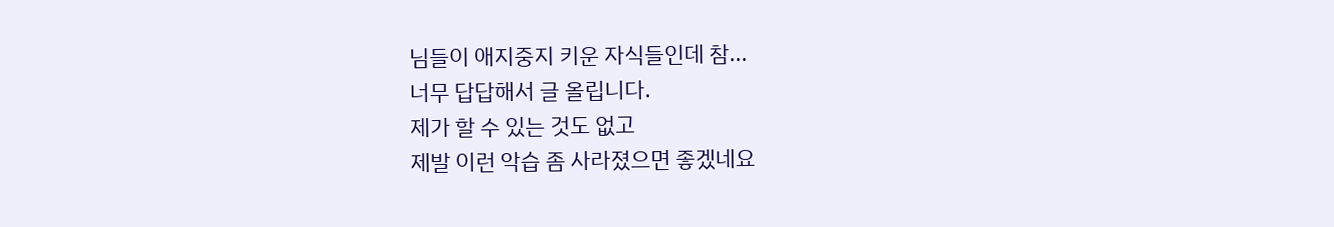님들이 애지중지 키운 자식들인데 참...
너무 답답해서 글 올립니다.
제가 할 수 있는 것도 없고
제발 이런 악습 좀 사라졌으면 좋겠네요